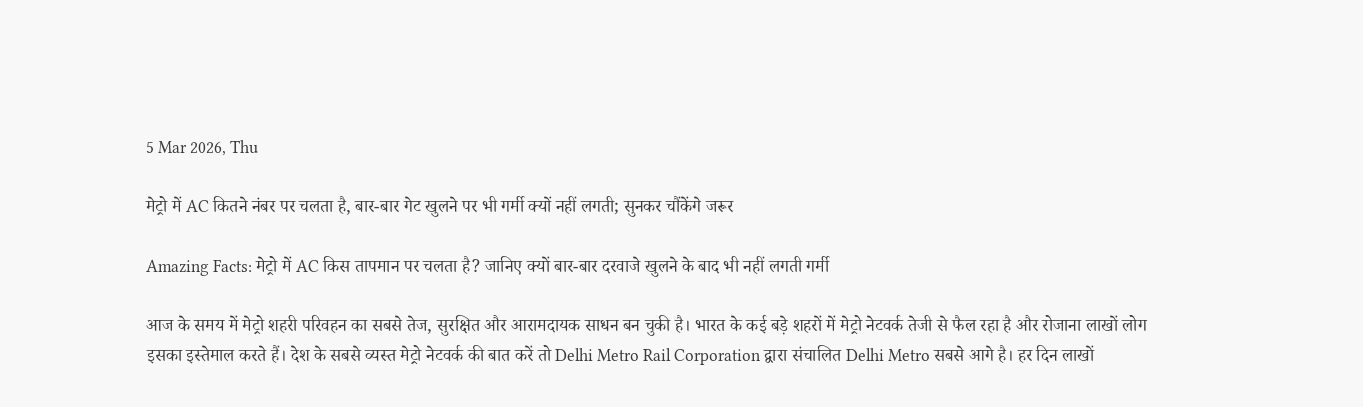5 Mar 2026, Thu

मेट्रो में AC कितने नंबर पर चलता है, बार-बार गेट खुलने पर भी गर्मी क्यों नहीं लगती; सुनकर चौंकेंगे जरूर

Amazing Facts: मेट्रो में AC किस तापमान पर चलता है? जानिए क्यों बार-बार दरवाजे खुलने के बाद भी नहीं लगती गर्मी

आज के समय में मेट्रो शहरी परिवहन का सबसे तेज, सुरक्षित और आरामदायक साधन बन चुकी है। भारत के कई बड़े शहरों में मेट्रो नेटवर्क तेजी से फैल रहा है और रोजाना लाखों लोग इसका इस्तेमाल करते हैं। देश के सबसे व्यस्त मेट्रो नेटवर्क की बात करें तो Delhi Metro Rail Corporation द्वारा संचालित Delhi Metro सबसे आगे है। हर दिन लाखों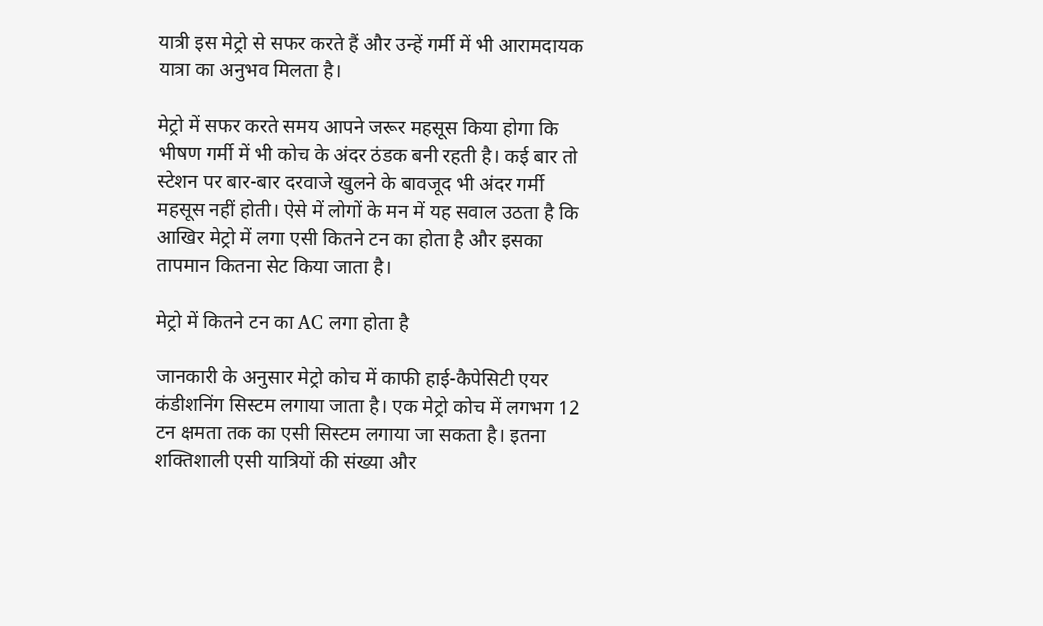यात्री इस मेट्रो से सफर करते हैं और उन्हें गर्मी में भी आरामदायक यात्रा का अनुभव मिलता है।

मेट्रो में सफर करते समय आपने जरूर महसूस किया होगा कि भीषण गर्मी में भी कोच के अंदर ठंडक बनी रहती है। कई बार तो स्टेशन पर बार-बार दरवाजे खुलने के बावजूद भी अंदर गर्मी महसूस नहीं होती। ऐसे में लोगों के मन में यह सवाल उठता है कि आखिर मेट्रो में लगा एसी कितने टन का होता है और इसका तापमान कितना सेट किया जाता है।

मेट्रो में कितने टन का AC लगा होता है

जानकारी के अनुसार मेट्रो कोच में काफी हाई-कैपेसिटी एयर कंडीशनिंग सिस्टम लगाया जाता है। एक मेट्रो कोच में लगभग 12 टन क्षमता तक का एसी सिस्टम लगाया जा सकता है। इतना शक्तिशाली एसी यात्रियों की संख्या और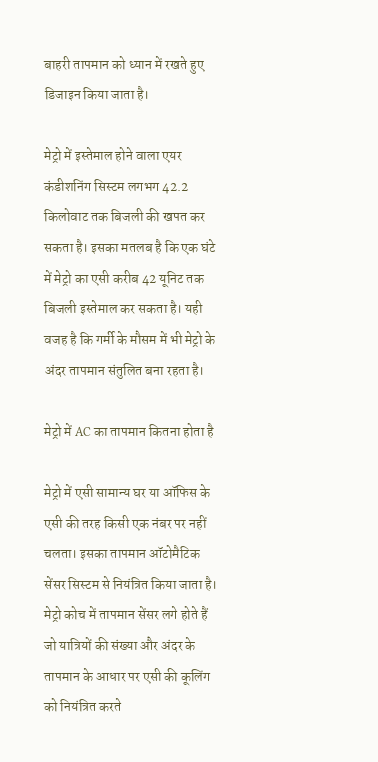बाहरी तापमान को ध्यान में रखते हुए डिजाइन किया जाता है।

मेट्रो में इस्तेमाल होने वाला एयर कंडीशनिंग सिस्टम लगभग 42.2 किलोवाट तक बिजली की खपत कर सकता है। इसका मतलब है कि एक घंटे में मेट्रो का एसी करीब 42 यूनिट तक बिजली इस्तेमाल कर सकता है। यही वजह है कि गर्मी के मौसम में भी मेट्रो के अंदर तापमान संतुलित बना रहता है।

मेट्रो में AC का तापमान कितना होता है

मेट्रो में एसी सामान्य घर या ऑफिस के एसी की तरह किसी एक नंबर पर नहीं चलता। इसका तापमान ऑटोमैटिक सेंसर सिस्टम से नियंत्रित किया जाता है। मेट्रो कोच में तापमान सेंसर लगे होते हैं जो यात्रियों की संख्या और अंदर के तापमान के आधार पर एसी की कूलिंग को नियंत्रित करते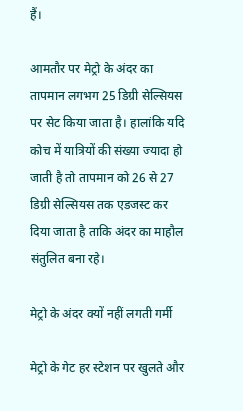हैं।

आमतौर पर मेट्रो के अंदर का तापमान लगभग 25 डिग्री सेल्सियस पर सेट किया जाता है। हालांकि यदि कोच में यात्रियों की संख्या ज्यादा हो जाती है तो तापमान को 26 से 27 डिग्री सेल्सियस तक एडजस्ट कर दिया जाता है ताकि अंदर का माहौल संतुलित बना रहे।

मेट्रो के अंदर क्यों नहीं लगती गर्मी

मेट्रो के गेट हर स्टेशन पर खुलते और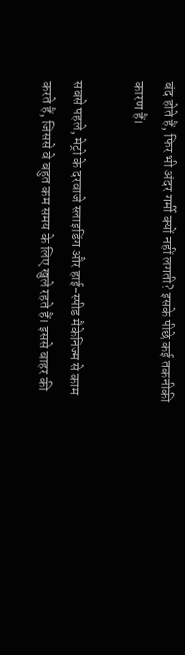बंद होते हैं, फिर भी अंदर गर्मी क्यों नहीं लगती? इसके पीछे कई तकनीकी कारण हैं।

सबसे पहले, मेट्रो के दरवाजे स्लाइडिंग और हाई-स्पीड मैकेनिज्म से काम करते हैं, जिससे वे बहुत कम समय के लिए खुले रहते हैं। इससे बाहर की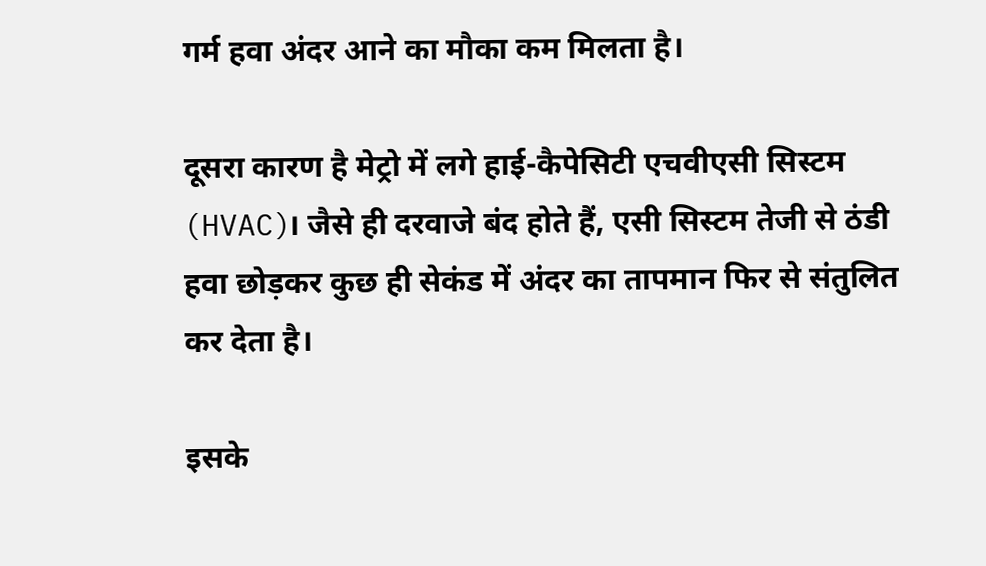गर्म हवा अंदर आने का मौका कम मिलता है।

दूसरा कारण है मेट्रो में लगे हाई-कैपेसिटी एचवीएसी सिस्टम (HVAC)। जैसे ही दरवाजे बंद होते हैं, एसी सिस्टम तेजी से ठंडी हवा छोड़कर कुछ ही सेकंड में अंदर का तापमान फिर से संतुलित कर देता है।

इसके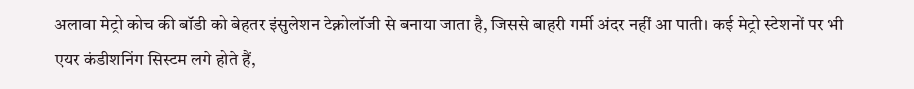अलावा मेट्रो कोच की बॉडी को बेहतर इंसुलेशन टेक्नोलॉजी से बनाया जाता है, जिससे बाहरी गर्मी अंदर नहीं आ पाती। कई मेट्रो स्टेशनों पर भी एयर कंडीशनिंग सिस्टम लगे होते हैं,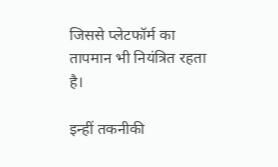जिससे प्लेटफॉर्म का तापमान भी नियंत्रित रहता है।

इन्हीं तकनीकी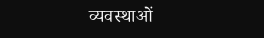व्यवस्थाओं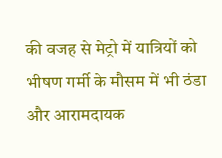की वजह से मेट्रो में यात्रियों को भीषण गर्मी के मौसम में भी ठंडा और आरामदायक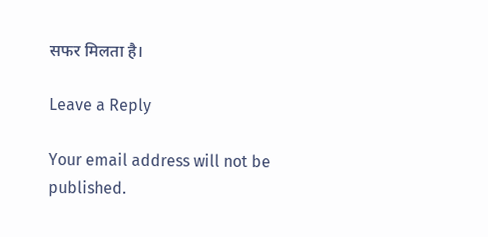सफर मिलता है।

Leave a Reply

Your email address will not be published.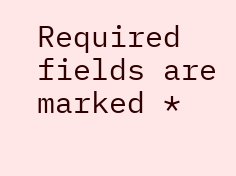Required fields are marked *